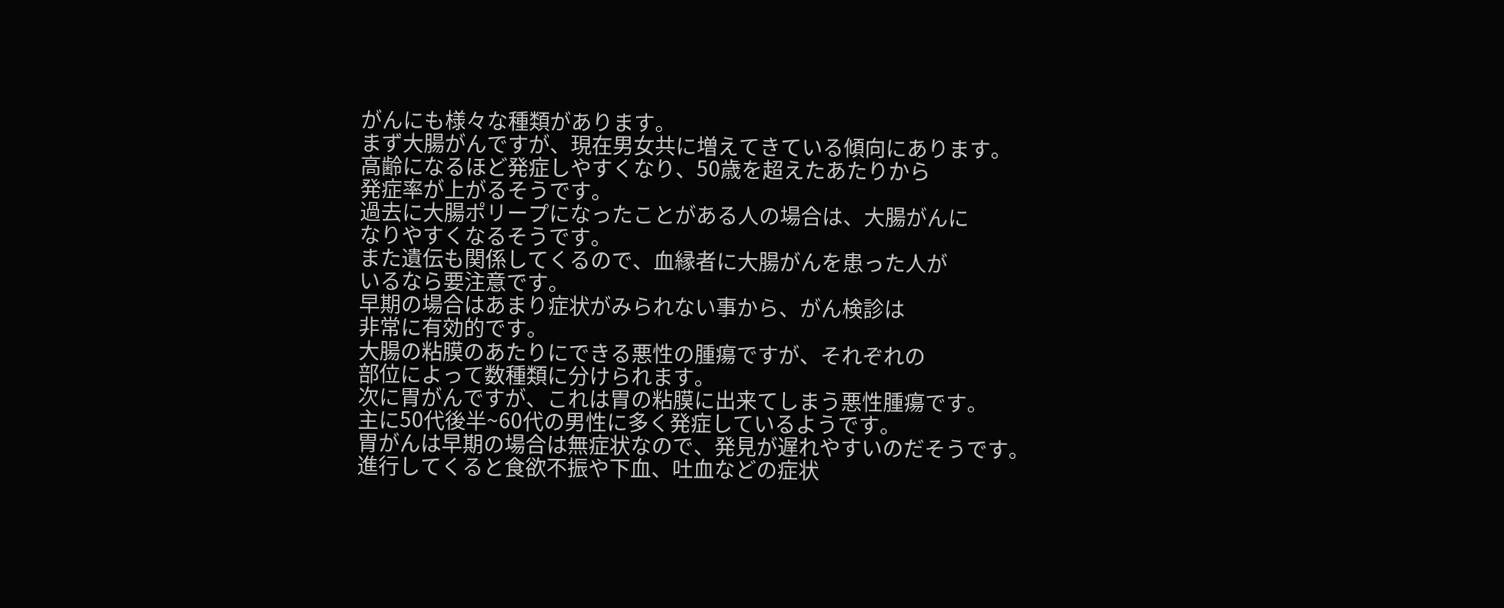がんにも様々な種類があります。
まず大腸がんですが、現在男女共に増えてきている傾向にあります。
高齢になるほど発症しやすくなり、50歳を超えたあたりから
発症率が上がるそうです。
過去に大腸ポリープになったことがある人の場合は、大腸がんに
なりやすくなるそうです。
また遺伝も関係してくるので、血縁者に大腸がんを患った人が
いるなら要注意です。
早期の場合はあまり症状がみられない事から、がん検診は
非常に有効的です。
大腸の粘膜のあたりにできる悪性の腫瘍ですが、それぞれの
部位によって数種類に分けられます。
次に胃がんですが、これは胃の粘膜に出来てしまう悪性腫瘍です。
主に50代後半~60代の男性に多く発症しているようです。
胃がんは早期の場合は無症状なので、発見が遅れやすいのだそうです。
進行してくると食欲不振や下血、吐血などの症状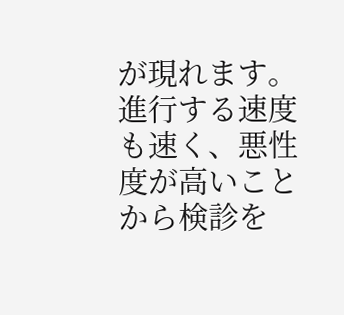が現れます。
進行する速度も速く、悪性度が高いことから検診を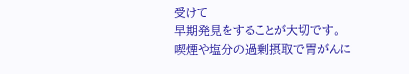受けて
早期発見をすることが大切です。
喫煙や塩分の過剰摂取で胃がんに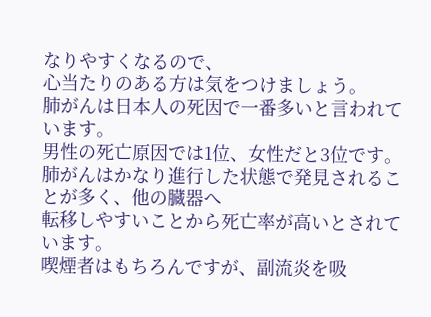なりやすくなるので、
心当たりのある方は気をつけましょう。
肺がんは日本人の死因で一番多いと言われています。
男性の死亡原因では1位、女性だと3位です。
肺がんはかなり進行した状態で発見されることが多く、他の臓器へ
転移しやすいことから死亡率が高いとされています。
喫煙者はもちろんですが、副流炎を吸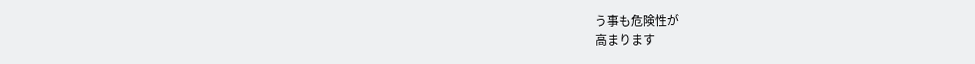う事も危険性が
高まります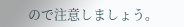ので注意しましょう。